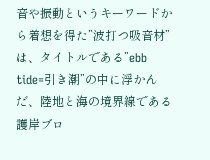音や振動というキーワードから着想を得た”波打つ吸音材”は、タイトルである”ebb tide=引き潮”の中に浮かんだ、陸地と海の境界線である護岸ブロ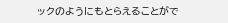ックのようにもとらえることがで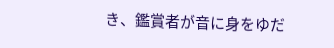き、鑑賞者が音に身をゆだ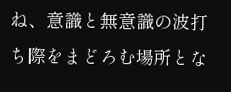ね、意識と無意識の波打ち際をまどろむ場所とな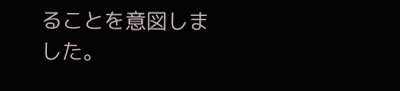ることを意図しました。